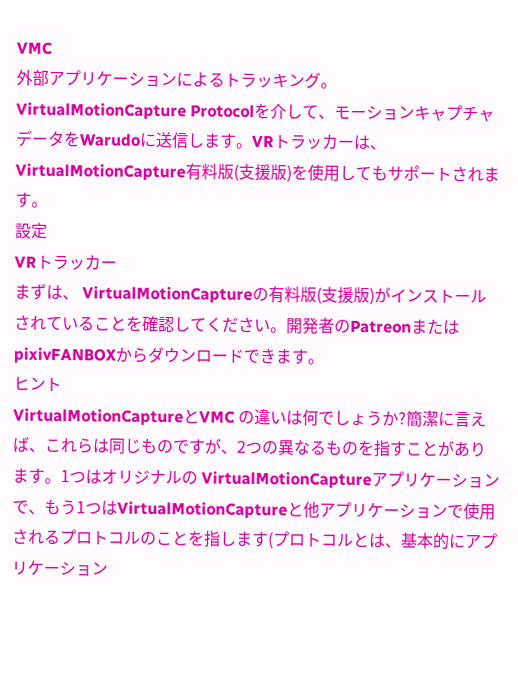VMC
外部アプリケーションによるトラッキング。VirtualMotionCapture Protocolを介して、モーションキャプチャデータをWarudoに送信します。VRトラッカーは、VirtualMotionCapture有料版(支援版)を使用してもサポートされます。
設定
VRトラッカー
まずは、 VirtualMotionCaptureの有料版(支援版)がインストールされていることを確認してください。開発者のPatreonまたはpixivFANBOXからダウンロードできます。
ヒント
VirtualMotionCaptureとVMC の違いは何でしょうか?簡潔に言えば、これらは同じものですが、2つの異なるものを指すことがあります。1つはオリジナルの VirtualMotionCaptureアプリケーションで、もう1つはVirtualMotionCaptureと他アプリケーションで使用されるプロトコルのことを指します(プロトコルとは、基本的にアプリケーション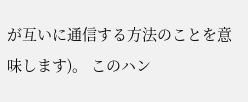が互いに通信する方法のことを意味します)。 このハン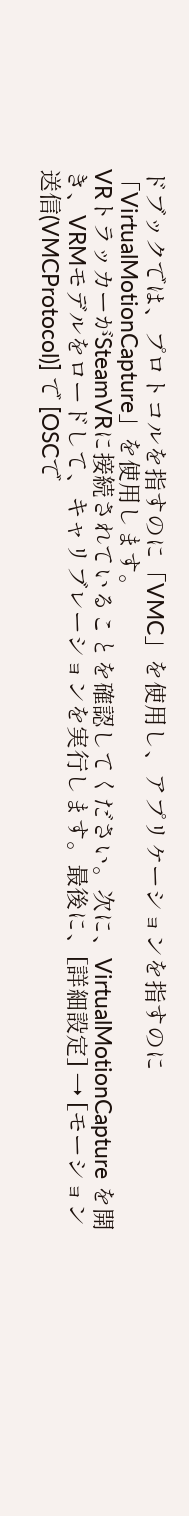ドブックでは、プロトコルを指すのに「VMC」を使用し、アプリケーションを指すのに「VirtualMotionCapture」を使用します。
VRトラッカーがSteamVRに接続されていることを確認してください。次に、VirtualMotionCapture を開き、VRMモデルをロードして、キャリブレーションを実行します。最後に、[詳細設定] → [モーション送信(VMCProtocol)] で [OSCで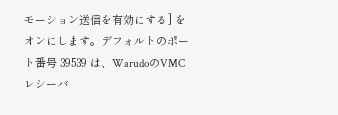モーション送信を有効にする] をオンにします。デフォルトのポート番号 39539 は、WarudoのVMCレシーバ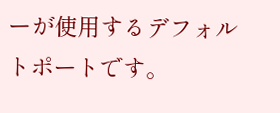ーが使用するデフォルトポートです。